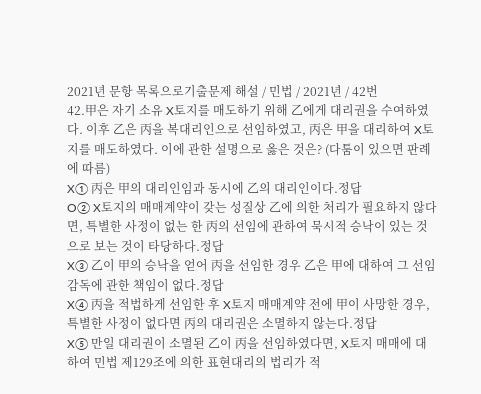2021년 문항 목록으로기출문제 해설 / 민법 / 2021년 / 42번
42.甲은 자기 소유 X토지를 매도하기 위해 乙에게 대리권을 수여하였다. 이후 乙은 丙을 복대리인으로 선임하였고, 丙은 甲을 대리하여 X토지를 매도하였다. 이에 관한 설명으로 옳은 것은? (다툼이 있으면 판례에 따름)
X① 丙은 甲의 대리인임과 동시에 乙의 대리인이다.정답
O② X토지의 매매계약이 갖는 성질상 乙에 의한 처리가 필요하지 않다면, 특별한 사정이 없는 한 丙의 선임에 관하여 묵시적 승낙이 있는 것으로 보는 것이 타당하다.정답
X③ 乙이 甲의 승낙을 얻어 丙을 선임한 경우 乙은 甲에 대하여 그 선임감독에 관한 책임이 없다.정답
X④ 丙을 적법하게 선임한 후 X토지 매매계약 전에 甲이 사망한 경우, 특별한 사정이 없다면 丙의 대리권은 소멸하지 않는다.정답
X⑤ 만일 대리권이 소멸된 乙이 丙을 선임하였다면, X토지 매매에 대하여 민법 제129조에 의한 표현대리의 법리가 적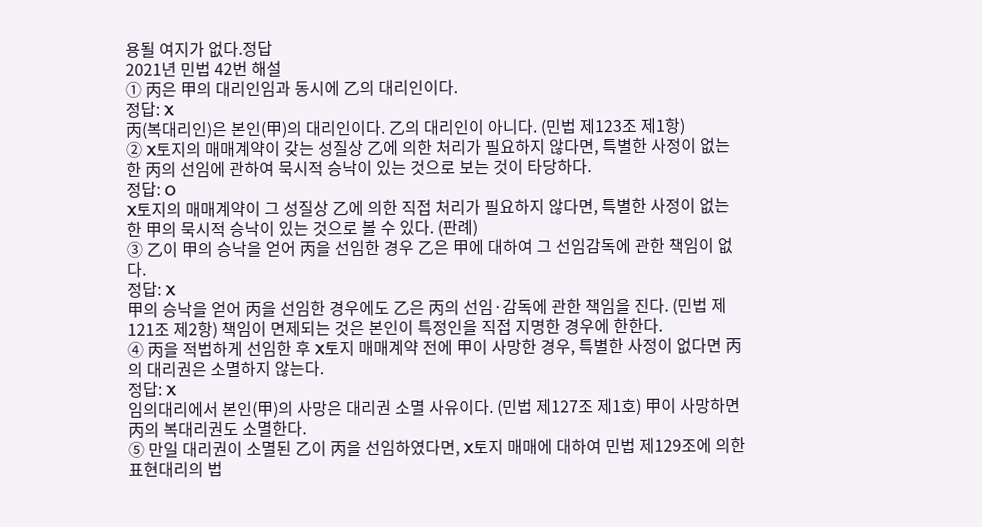용될 여지가 없다.정답
2021년 민법 42번 해설
① 丙은 甲의 대리인임과 동시에 乙의 대리인이다.
정답: X
丙(복대리인)은 본인(甲)의 대리인이다. 乙의 대리인이 아니다. (민법 제123조 제1항)
② X토지의 매매계약이 갖는 성질상 乙에 의한 처리가 필요하지 않다면, 특별한 사정이 없는 한 丙의 선임에 관하여 묵시적 승낙이 있는 것으로 보는 것이 타당하다.
정답: O
X토지의 매매계약이 그 성질상 乙에 의한 직접 처리가 필요하지 않다면, 특별한 사정이 없는 한 甲의 묵시적 승낙이 있는 것으로 볼 수 있다. (판례)
③ 乙이 甲의 승낙을 얻어 丙을 선임한 경우 乙은 甲에 대하여 그 선임감독에 관한 책임이 없다.
정답: X
甲의 승낙을 얻어 丙을 선임한 경우에도 乙은 丙의 선임·감독에 관한 책임을 진다. (민법 제121조 제2항) 책임이 면제되는 것은 본인이 특정인을 직접 지명한 경우에 한한다.
④ 丙을 적법하게 선임한 후 X토지 매매계약 전에 甲이 사망한 경우, 특별한 사정이 없다면 丙의 대리권은 소멸하지 않는다.
정답: X
임의대리에서 본인(甲)의 사망은 대리권 소멸 사유이다. (민법 제127조 제1호) 甲이 사망하면 丙의 복대리권도 소멸한다.
⑤ 만일 대리권이 소멸된 乙이 丙을 선임하였다면, X토지 매매에 대하여 민법 제129조에 의한 표현대리의 법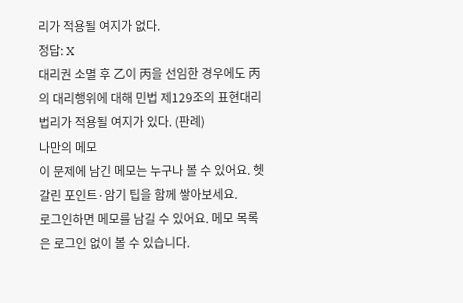리가 적용될 여지가 없다.
정답: X
대리권 소멸 후 乙이 丙을 선임한 경우에도 丙의 대리행위에 대해 민법 제129조의 표현대리 법리가 적용될 여지가 있다. (판례)
나만의 메모
이 문제에 남긴 메모는 누구나 볼 수 있어요. 헷갈린 포인트·암기 팁을 함께 쌓아보세요.
로그인하면 메모를 남길 수 있어요. 메모 목록은 로그인 없이 볼 수 있습니다.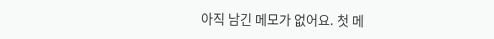아직 남긴 메모가 없어요. 첫 메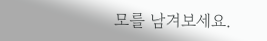모를 남겨보세요.